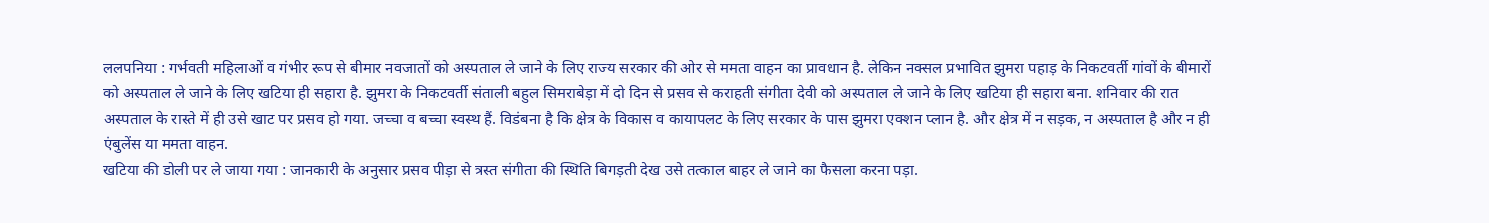ललपनिया : गर्भवती महिलाओं व गंभीर रूप से बीमार नवजातों को अस्पताल ले जाने के लिए राज्य सरकार की ओर से ममता वाहन का प्रावधान है. लेकिन नक्सल प्रभावित झुमरा पहाड़ के निकटवर्ती गांवों के बीमारों को अस्पताल ले जाने के लिए खटिया ही सहारा है. झुमरा के निकटवर्ती संताली बहुल सिमराबेड़ा में दो दिन से प्रसव से कराहती संगीता देवी को अस्पताल ले जाने के लिए खटिया ही सहारा बना. शनिवार की रात अस्पताल के रास्ते में ही उसे खाट पर प्रसव हो गया. जच्चा व बच्चा स्वस्थ हैं. विडंबना है कि क्षेत्र के विकास व कायापलट के लिए सरकार के पास झुमरा एक्शन प्लान है. और क्षेत्र में न सड़क, न अस्पताल है और न ही एंबुलेंस या ममता वाहन.
खटिया की डोली पर ले जाया गया : जानकारी के अनुसार प्रसव पीड़ा से त्रस्त संगीता की स्थिति बिगड़ती देख उसे तत्काल बाहर ले जाने का फैसला करना पड़ा.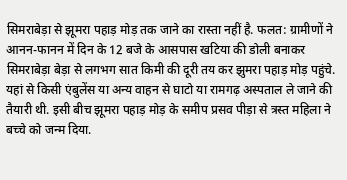सिमराबेड़ा से झूमरा पहाड़ मोड़ तक जाने का रास्ता नहीं है. फलत: ग्रामीणों ने आनन-फानन में दिन के 12 बजे के आसपास खटिया की डोली बनाकर सिमराबेड़ा बेड़ा से लगभग सात किमी की दूरी तय कर झुमरा पहाड़ मोड़ पहुंचे. यहां से किसी एंबुलेंस या अन्य वाहन से घाटो या रामगढ़ अस्पताल ले जाने की तैयारी थी. इसी बीच झूमरा पहाड़ मोड़ के समीप प्रसव पीड़ा से त्रस्त महिला ने बच्चे को जन्म दिया.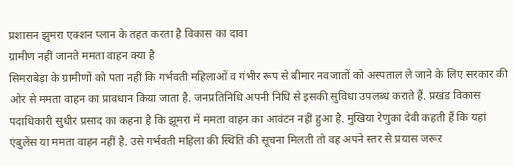प्रशासन झुमरा एक्शन प्लान के तहत करता है विकास का दावा
ग्रामीण नहीं जानते ममता वाहन क्या है
सिमराबेड़ा के ग्रामीणों को पता नहीं कि गर्भवती महिलाओं व गंभीर रूप से बीमार नवजातों को अस्पताल ले जाने के लिए सरकार की ओर से ममता वाहन का प्रावधान किया जाता है. जनप्रतिनिधि अपनी निधि से इसकी सुविधा उपलब्ध कराते हैं. प्रखंड विकास पदाधिकारी सुधीर प्रसाद का कहना है कि झूमरा में ममता वाहन का आवंटन नहीं हुआ है. मुखिया रेणुका देवी कहती हैं कि यहां एंबुलेंस या ममता वाहन नहीं है. उसे गर्भवती महिला की स्थिति की सूचना मिलती तो वह अपने स्तर से प्रयास जरूर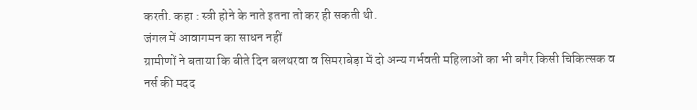करती. कहा : स्त्री होने के नाते इतना तो कर ही सकती थी.
जंगल में आवागमन का साधन नहीं
ग्रामीणों ने बताया कि बीते दिन बलथरवा व सिमराबेड़ा में दो अन्य गर्भवती महिलाओं का भी बगैर किसी चिकित्सक व नर्स की मदद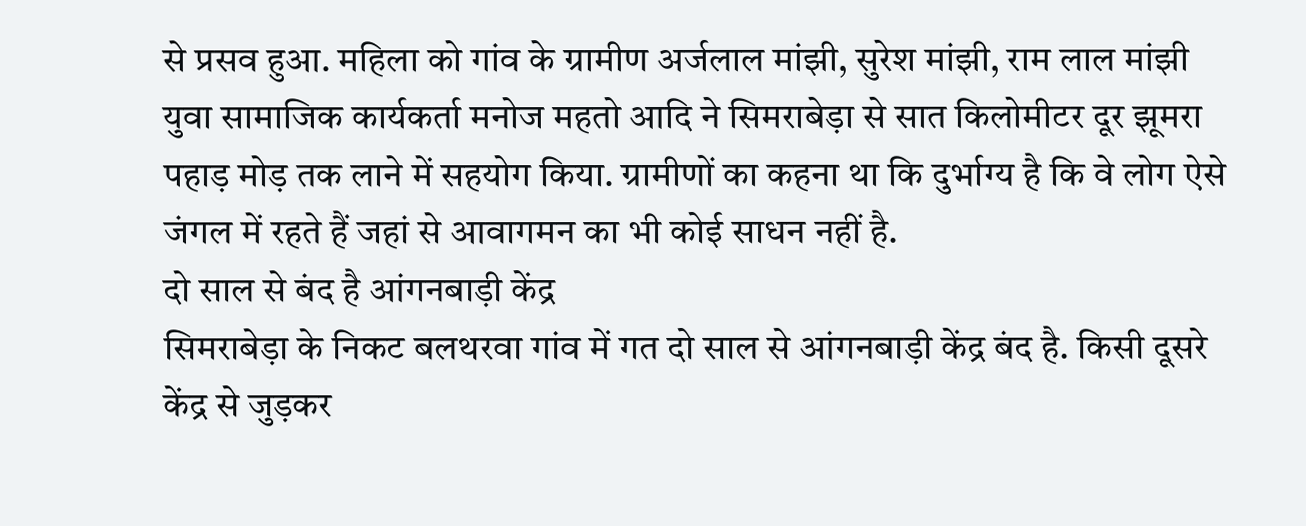से प्रसव हुआ. महिला को गांव के ग्रामीण अर्जलाल मांझी, सुरेश मांझी, राम लाल मांझी युवा सामाजिक कार्यकर्ता मनोज महतो आदि ने सिमराबेड़ा से सात किलोमीटर दूर झूमरा पहाड़ मोड़ तक लाने में सहयोग किया. ग्रामीणों का कहना था कि दुर्भाग्य है कि वे लोग ऐसे जंगल में रहते हैं जहां से आवागमन का भी कोई साधन नहीं है.
दो साल से बंद है आंगनबाड़ी केंद्र
सिमराबेड़ा के निकट बलथरवा गांव में गत दो साल से आंगनबाड़ी केंद्र बंद है. किसी दूसरे केंद्र से जुड़कर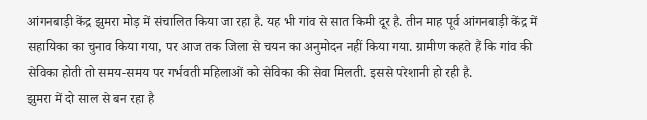आंगनबाड़ी केंद्र झुमरा मोड़ में संचालित किया जा रहा है. यह भी गांव से सात किमी दूर है. तीन माह पूर्व आंगनबाड़ी केंद्र में सहायिका का चुनाव किया गया, पर आज तक जिला से चयन का अनुमोदन नहीं किया गया. ग्रामीण कहते हैं कि गांव की सेविका होती तो समय-समय पर गर्भवती महिलाओं को सेविका की सेवा मिलती. इससे परेशानी हो रही है.
झुमरा में दो साल से बन रहा है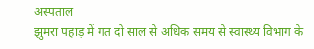अस्पताल
झुमरा पहाड़ में गत दो साल से अधिक समय से स्वास्थ्य विभाग के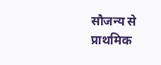सौजन्य से प्राथमिक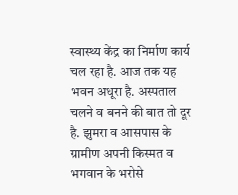स्वास्थ्य केंद्र का निर्माण कार्य चल रहा है. आज तक यह भवन अधूरा है. अस्पताल चलने व बनने की बात तो दूर है. झुमरा व आसपास के ग्रामीण अपनी किस्मत व भगवान के भरोसे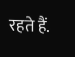रहते हैं.